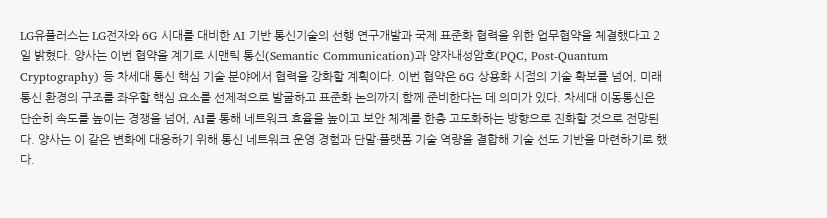LG유플러스는 LG전자와 6G 시대를 대비한 AI 기반 통신기술의 선행 연구개발과 국제 표준화 협력을 위한 업무협약을 체결했다고 2일 밝혔다. 양사는 이번 협약을 계기로 시맨틱 통신(Semantic Communication)과 양자내성암호(PQC, Post-Quantum Cryptography) 등 차세대 통신 핵심 기술 분야에서 협력을 강화할 계획이다. 이번 협약은 6G 상용화 시점의 기술 확보를 넘어, 미래 통신 환경의 구조를 좌우할 핵심 요소를 선제적으로 발굴하고 표준화 논의까지 함께 준비한다는 데 의미가 있다. 차세대 이동통신은 단순히 속도를 높이는 경쟁을 넘어, AI를 통해 네트워크 효율을 높이고 보안 체계를 한층 고도화하는 방향으로 진화할 것으로 전망된다. 양사는 이 같은 변화에 대응하기 위해 통신 네트워크 운영 경험과 단말·플랫폼 기술 역량을 결합해 기술 선도 기반을 마련하기로 했다.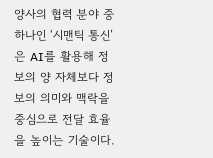양사의 협력 분야 중 하나인 ‘시맨틱 통신’은 AI를 활용해 정보의 양 자체보다 정보의 의미와 맥락을 중심으로 전달 효율을 높이는 기술이다.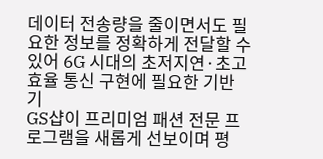데이터 전송량을 줄이면서도 필요한 정보를 정확하게 전달할 수 있어 6G 시대의 초저지연·초고효율 통신 구현에 필요한 기반 기
GS샵이 프리미엄 패션 전문 프로그램을 새롭게 선보이며 평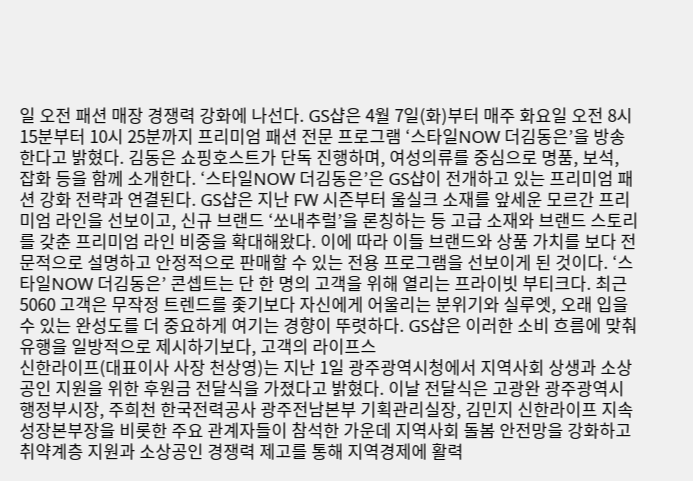일 오전 패션 매장 경쟁력 강화에 나선다. GS샵은 4월 7일(화)부터 매주 화요일 오전 8시 15분부터 10시 25분까지 프리미엄 패션 전문 프로그램 ‘스타일NOW 더김동은’을 방송한다고 밝혔다. 김동은 쇼핑호스트가 단독 진행하며, 여성의류를 중심으로 명품, 보석, 잡화 등을 함께 소개한다. ‘스타일NOW 더김동은’은 GS샵이 전개하고 있는 프리미엄 패션 강화 전략과 연결된다. GS샵은 지난 FW 시즌부터 울실크 소재를 앞세운 모르간 프리미엄 라인을 선보이고, 신규 브랜드 ‘쏘내추럴’을 론칭하는 등 고급 소재와 브랜드 스토리를 갖춘 프리미엄 라인 비중을 확대해왔다. 이에 따라 이들 브랜드와 상품 가치를 보다 전문적으로 설명하고 안정적으로 판매할 수 있는 전용 프로그램을 선보이게 된 것이다. ‘스타일NOW 더김동은’ 콘셉트는 단 한 명의 고객을 위해 열리는 프라이빗 부티크다. 최근 5060 고객은 무작정 트렌드를 좇기보다 자신에게 어울리는 분위기와 실루엣, 오래 입을 수 있는 완성도를 더 중요하게 여기는 경향이 뚜렷하다. GS샵은 이러한 소비 흐름에 맞춰 유행을 일방적으로 제시하기보다, 고객의 라이프스
신한라이프(대표이사 사장 천상영)는 지난 1일 광주광역시청에서 지역사회 상생과 소상공인 지원을 위한 후원금 전달식을 가졌다고 밝혔다. 이날 전달식은 고광완 광주광역시 행정부시장, 주희천 한국전력공사 광주전남본부 기획관리실장, 김민지 신한라이프 지속성장본부장을 비롯한 주요 관계자들이 참석한 가운데 지역사회 돌봄 안전망을 강화하고 취약계층 지원과 소상공인 경쟁력 제고를 통해 지역경제에 활력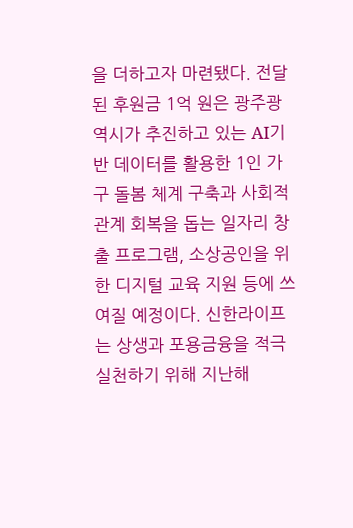을 더하고자 마련됐다. 전달된 후원금 1억 원은 광주광역시가 추진하고 있는 AI기반 데이터를 활용한 1인 가구 돌봄 체계 구축과 사회적 관계 회복을 돕는 일자리 창출 프로그램, 소상공인을 위한 디지털 교육 지원 등에 쓰여질 예정이다. 신한라이프는 상생과 포용금융을 적극 실천하기 위해 지난해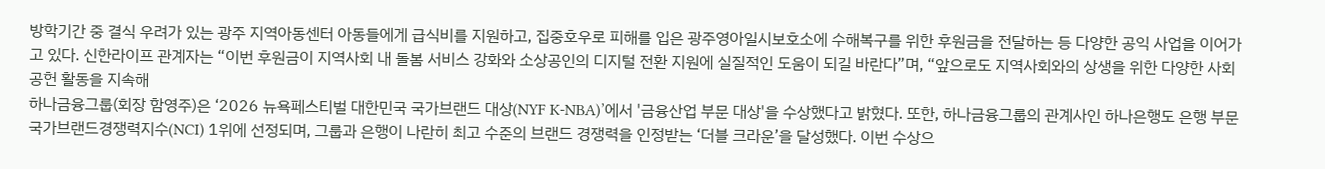방학기간 중 결식 우려가 있는 광주 지역아동센터 아동들에게 급식비를 지원하고, 집중호우로 피해를 입은 광주영아일시보호소에 수해복구를 위한 후원금을 전달하는 등 다양한 공익 사업을 이어가고 있다. 신한라이프 관계자는 “이번 후원금이 지역사회 내 돌봄 서비스 강화와 소상공인의 디지털 전환 지원에 실질적인 도움이 되길 바란다”며, “앞으로도 지역사회와의 상생을 위한 다양한 사회공헌 활동을 지속해
하나금융그룹(회장 함영주)은 ‘2026 뉴욕페스티벌 대한민국 국가브랜드 대상(NYF K-NBA)’에서 '금융산업 부문 대상'을 수상했다고 밝혔다. 또한, 하나금융그룹의 관계사인 하나은행도 은행 부문 국가브랜드경쟁력지수(NCI) 1위에 선정되며, 그룹과 은행이 나란히 최고 수준의 브랜드 경쟁력을 인정받는 ‘더블 크라운’을 달성했다. 이번 수상으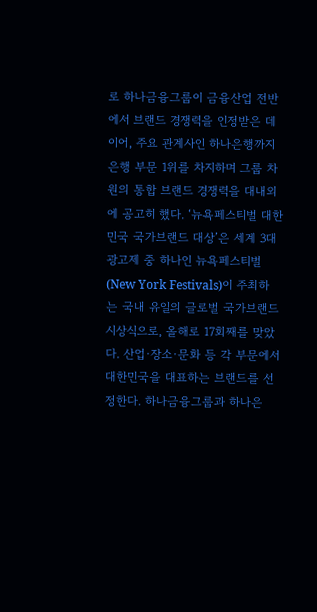로 하나금융그룹이 금융산업 전반에서 브랜드 경쟁력을 인정받은 데 이어, 주요 관계사인 하나은행까지 은행 부문 1위를 차지하며 그룹 차원의 통합 브랜드 경쟁력을 대내외에 공고히 했다. ‘뉴욕페스티벌 대한민국 국가브랜드 대상’은 세계 3대 광고제 중 하나인 뉴욕페스티벌(New York Festivals)이 주최하는 국내 유일의 글로벌 국가브랜드 시상식으로, 올해로 17회째를 맞았다. 산업·장소·문화 등 각 부문에서 대한민국을 대표하는 브랜드를 선정한다. 하나금융그룹과 하나은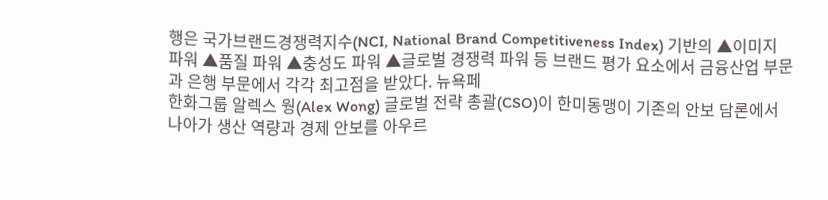행은 국가브랜드경쟁력지수(NCI, National Brand Competitiveness Index) 기반의 ▲이미지 파워 ▲품질 파워 ▲충성도 파워 ▲글로벌 경쟁력 파워 등 브랜드 평가 요소에서 금융산업 부문과 은행 부문에서 각각 최고점을 받았다. 뉴욕페
한화그룹 알렉스 웡(Alex Wong) 글로벌 전략 총괄(CSO)이 한미동맹이 기존의 안보 담론에서 나아가 생산 역량과 경제 안보를 아우르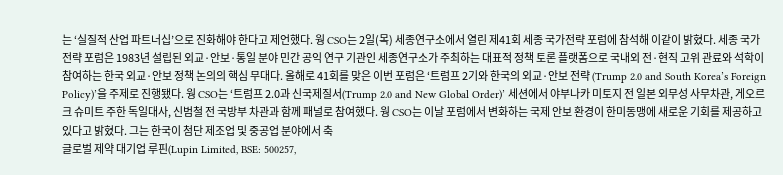는 ‘실질적 산업 파트너십’으로 진화해야 한다고 제언했다. 웡 CSO는 2일(목) 세종연구소에서 열린 제41회 세종 국가전략 포럼에 참석해 이같이 밝혔다. 세종 국가전략 포럼은 1983년 설립된 외교·안보·통일 분야 민간 공익 연구 기관인 세종연구소가 주최하는 대표적 정책 토론 플랫폼으로 국내외 전·현직 고위 관료와 석학이 참여하는 한국 외교·안보 정책 논의의 핵심 무대다. 올해로 41회를 맞은 이번 포럼은 ‘트럼프 2기와 한국의 외교·안보 전략 (Trump 2.0 and South Korea’s Foreign Policy)’을 주제로 진행됐다. 웡 CSO는 ‘트럼프 2.0과 신국제질서(Trump 2.0 and New Global Order)’ 세션에서 야부나카 미토지 전 일본 외무성 사무차관, 게오르크 슈미트 주한 독일대사, 신범철 전 국방부 차관과 함께 패널로 참여했다. 웡 CSO는 이날 포럼에서 변화하는 국제 안보 환경이 한미동맹에 새로운 기회를 제공하고 있다고 밝혔다. 그는 한국이 첨단 제조업 및 중공업 분야에서 축
글로벌 제약 대기업 루핀(Lupin Limited, BSE: 500257,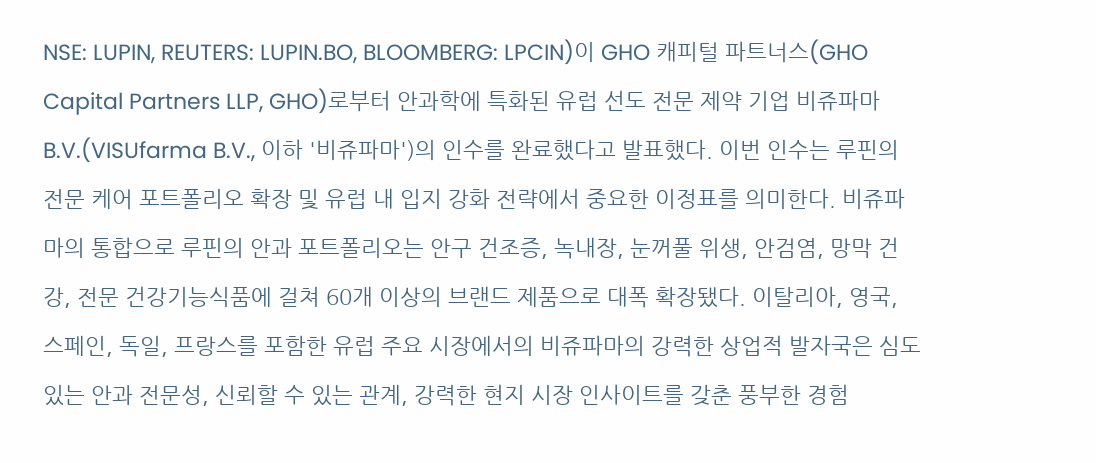NSE: LUPIN, REUTERS: LUPIN.BO, BLOOMBERG: LPCIN)이 GHO 캐피털 파트너스(GHO Capital Partners LLP, GHO)로부터 안과학에 특화된 유럽 선도 전문 제약 기업 비쥬파마 B.V.(VISUfarma B.V., 이하 '비쥬파마')의 인수를 완료했다고 발표했다. 이번 인수는 루핀의 전문 케어 포트폴리오 확장 및 유럽 내 입지 강화 전략에서 중요한 이정표를 의미한다. 비쥬파마의 통합으로 루핀의 안과 포트폴리오는 안구 건조증, 녹내장, 눈꺼풀 위생, 안검염, 망막 건강, 전문 건강기능식품에 걸쳐 60개 이상의 브랜드 제품으로 대폭 확장됐다. 이탈리아, 영국, 스페인, 독일, 프랑스를 포함한 유럽 주요 시장에서의 비쥬파마의 강력한 상업적 발자국은 심도 있는 안과 전문성, 신뢰할 수 있는 관계, 강력한 현지 시장 인사이트를 갖춘 풍부한 경험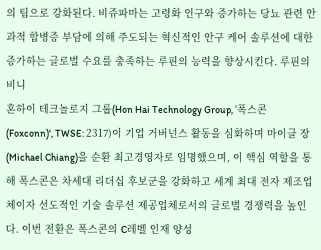의 팀으로 강화된다. 비쥬파마는 고령화 인구와 증가하는 당뇨 관련 안과적 합병증 부담에 의해 주도되는 혁신적인 안구 케어 솔루션에 대한 증가하는 글로벌 수요를 충족하는 루핀의 능력을 향상시킨다. 루핀의 비니
혼하이 테크놀로지 그룹(Hon Hai Technology Group, '폭스콘(Foxconn)', TWSE: 2317)이 기업 거버넌스 활동을 심화하며 마이클 장(Michael Chiang)을 순환 최고경영자로 임명했으며, 이 핵심 역할을 통해 폭스콘은 차세대 리더십 후보군을 강화하고 세계 최대 전자 제조업체이자 선도적인 기술 솔루션 제공업체로서의 글로벌 경쟁력을 높인다. 이번 전환은 폭스콘의 C레벨 인재 양성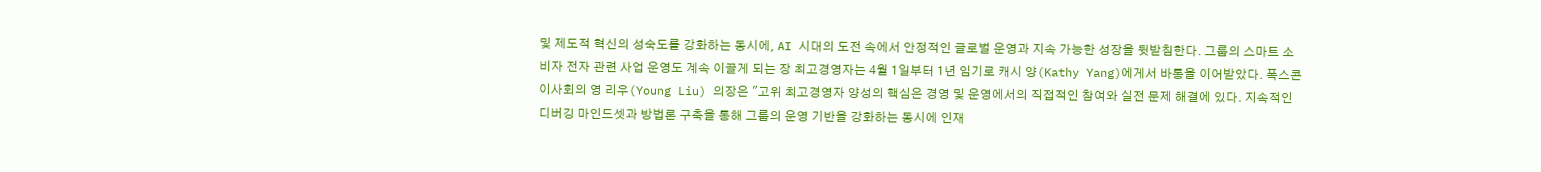및 제도적 혁신의 성숙도를 강화하는 동시에, AI 시대의 도전 속에서 안정적인 글로벌 운영과 지속 가능한 성장을 뒷받침한다. 그룹의 스마트 소비자 전자 관련 사업 운영도 계속 이끌게 되는 장 최고경영자는 4월 1일부터 1년 임기로 캐시 양(Kathy Yang)에게서 바통을 이어받았다. 폭스콘 이사회의 영 리우(Young Liu) 의장은 "고위 최고경영자 양성의 핵심은 경영 및 운영에서의 직접적인 참여와 실전 문제 해결에 있다. 지속적인 디버깅 마인드셋과 방법론 구축을 통해 그룹의 운영 기반을 강화하는 동시에 인재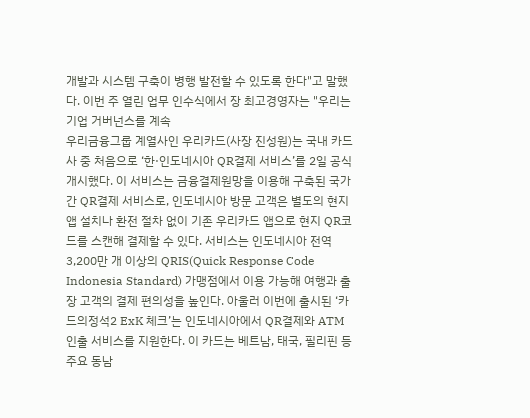개발과 시스템 구축이 병행 발전할 수 있도록 한다"고 말했다. 이번 주 열린 업무 인수식에서 장 최고경영자는 "우리는 기업 거버넌스를 계속
우리금융그룹 계열사인 우리카드(사장 진성원)는 국내 카드사 중 처음으로 ‘한·인도네시아 QR결제 서비스’를 2일 공식 개시했다. 이 서비스는 금융결제원망을 이용해 구축된 국가 간 QR결제 서비스로, 인도네시아 방문 고객은 별도의 현지 앱 설치나 환전 절차 없이 기존 우리카드 앱으로 현지 QR코드를 스캔해 결제할 수 있다. 서비스는 인도네시아 전역 3,200만 개 이상의 QRIS(Quick Response Code Indonesia Standard) 가맹점에서 이용 가능해 여행과 출장 고객의 결제 편의성을 높인다. 아울러 이번에 출시된 ‘카드의정석2 ExK 체크’는 인도네시아에서 QR결제와 ATM 인출 서비스를 지원한다. 이 카드는 베트남, 태국, 필리핀 등 주요 동남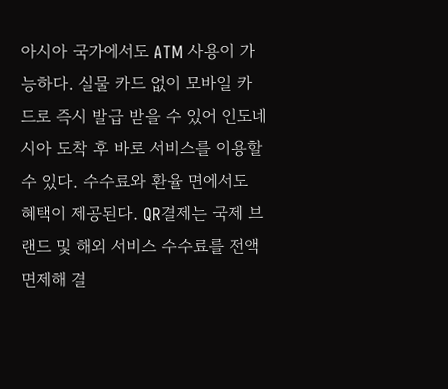아시아 국가에서도 ATM 사용이 가능하다. 실물 카드 없이 모바일 카드로 즉시 발급 받을 수 있어 인도네시아 도착 후 바로 서비스를 이용할 수 있다. 수수료와 환율 면에서도 혜택이 제공된다. QR결제는 국제 브랜드 및 해외 서비스 수수료를 전액 면제해 결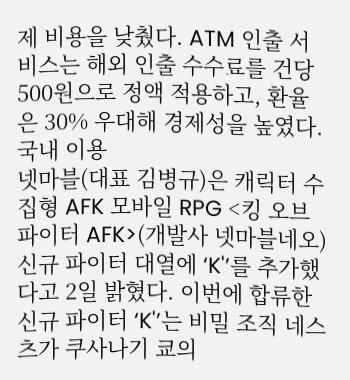제 비용을 낮췄다. ATM 인출 서비스는 해외 인출 수수료를 건당 500원으로 정액 적용하고, 환율은 30% 우대해 경제성을 높였다. 국내 이용
넷마블(대표 김병규)은 캐릭터 수집형 AFK 모바일 RPG <킹 오브 파이터 AFK>(개발사 넷마블네오) 신규 파이터 대열에 ‘K'’를 추가했다고 2일 밝혔다. 이번에 합류한 신규 파이터 ‘K'’는 비밀 조직 네스츠가 쿠사나기 쿄의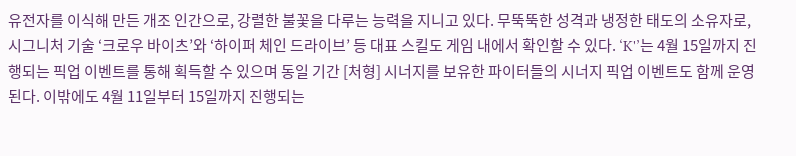유전자를 이식해 만든 개조 인간으로, 강렬한 불꽃을 다루는 능력을 지니고 있다. 무뚝뚝한 성격과 냉정한 태도의 소유자로, 시그니처 기술 ‘크로우 바이츠’와 ‘하이퍼 체인 드라이브’ 등 대표 스킬도 게임 내에서 확인할 수 있다. ‘K'’는 4월 15일까지 진행되는 픽업 이벤트를 통해 획득할 수 있으며 동일 기간 [처형] 시너지를 보유한 파이터들의 시너지 픽업 이벤트도 함께 운영된다. 이밖에도 4월 11일부터 15일까지 진행되는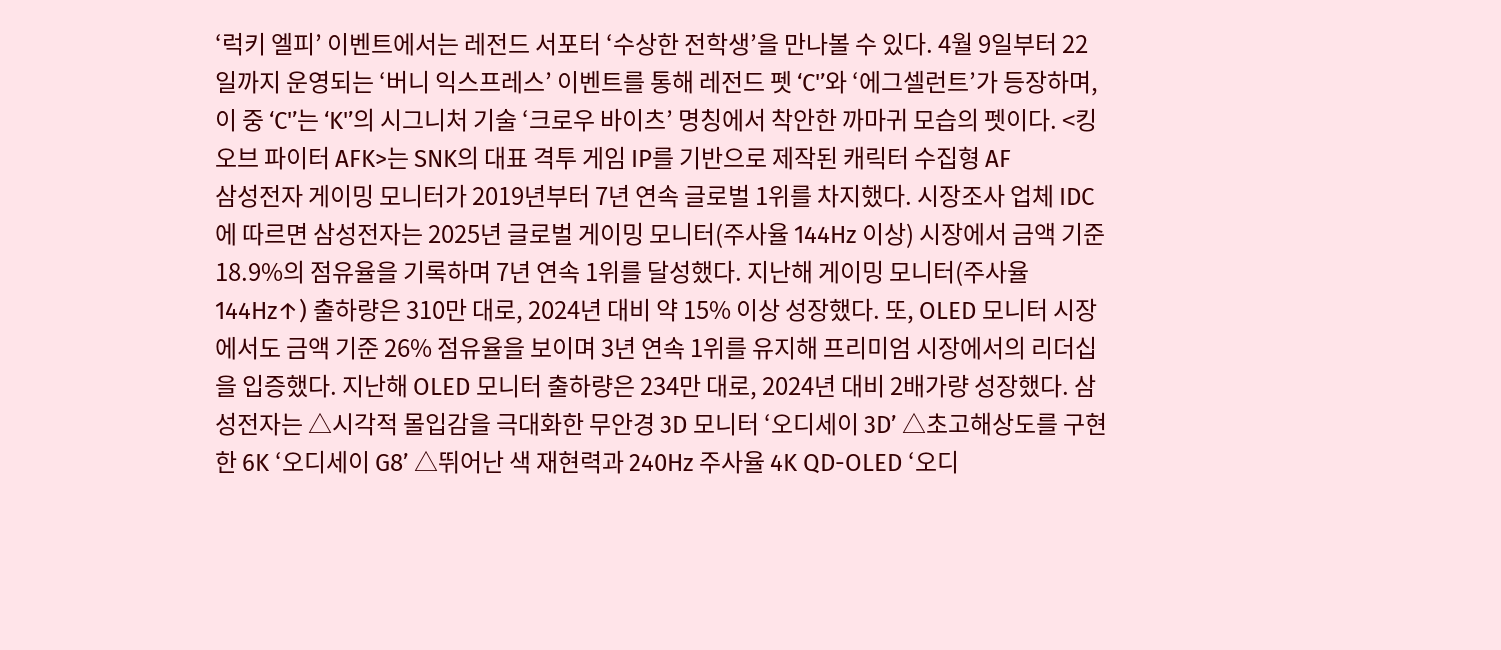‘럭키 엘피’ 이벤트에서는 레전드 서포터 ‘수상한 전학생’을 만나볼 수 있다. 4월 9일부터 22일까지 운영되는 ‘버니 익스프레스’ 이벤트를 통해 레전드 펫 ‘C'’와 ‘에그셀런트’가 등장하며, 이 중 ‘C'’는 ‘K'’의 시그니처 기술 ‘크로우 바이츠’ 명칭에서 착안한 까마귀 모습의 펫이다. <킹 오브 파이터 AFK>는 SNK의 대표 격투 게임 IP를 기반으로 제작된 캐릭터 수집형 AF
삼성전자 게이밍 모니터가 2019년부터 7년 연속 글로벌 1위를 차지했다. 시장조사 업체 IDC에 따르면 삼성전자는 2025년 글로벌 게이밍 모니터(주사율 144Hz 이상) 시장에서 금액 기준 18.9%의 점유율을 기록하며 7년 연속 1위를 달성했다. 지난해 게이밍 모니터(주사율 144Hz↑) 출하량은 310만 대로, 2024년 대비 약 15% 이상 성장했다. 또, OLED 모니터 시장에서도 금액 기준 26% 점유율을 보이며 3년 연속 1위를 유지해 프리미엄 시장에서의 리더십을 입증했다. 지난해 OLED 모니터 출하량은 234만 대로, 2024년 대비 2배가량 성장했다. 삼성전자는 △시각적 몰입감을 극대화한 무안경 3D 모니터 ‘오디세이 3D’ △초고해상도를 구현한 6K ‘오디세이 G8’ △뛰어난 색 재현력과 240Hz 주사율 4K QD-OLED ‘오디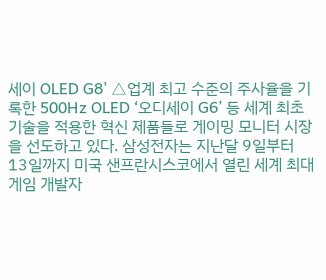세이 OLED G8’ △업계 최고 수준의 주사율을 기록한 500Hz OLED ‘오디세이 G6’ 등 세계 최초 기술을 적용한 혁신 제품들로 게이밍 모니터 시장을 선도하고 있다. 삼성전자는 지난달 9일부터 13일까지 미국 샌프란시스코에서 열린 세계 최대 게임 개발자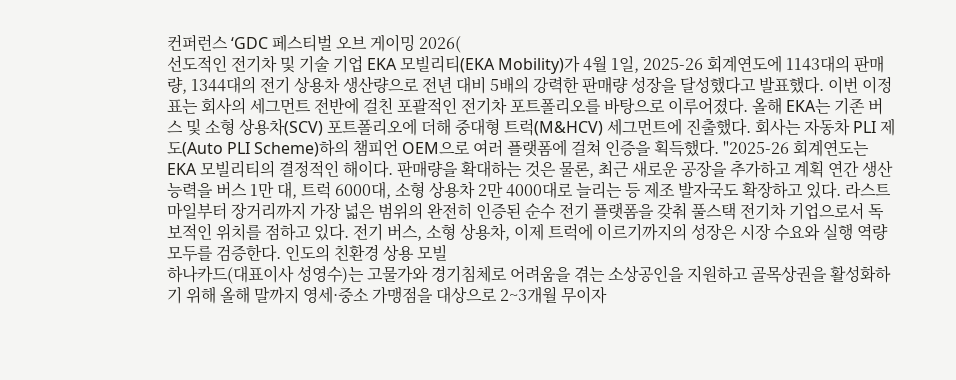컨퍼런스 ‘GDC 페스티벌 오브 게이밍 2026(
선도적인 전기차 및 기술 기업 EKA 모빌리티(EKA Mobility)가 4월 1일, 2025-26 회계연도에 1143대의 판매량, 1344대의 전기 상용차 생산량으로 전년 대비 5배의 강력한 판매량 성장을 달성했다고 발표했다. 이번 이정표는 회사의 세그먼트 전반에 걸친 포괄적인 전기차 포트폴리오를 바탕으로 이루어졌다. 올해 EKA는 기존 버스 및 소형 상용차(SCV) 포트폴리오에 더해 중대형 트럭(M&HCV) 세그먼트에 진출했다. 회사는 자동차 PLI 제도(Auto PLI Scheme)하의 챔피언 OEM으로 여러 플랫폼에 걸쳐 인증을 획득했다. "2025-26 회계연도는 EKA 모빌리티의 결정적인 해이다. 판매량을 확대하는 것은 물론, 최근 새로운 공장을 추가하고 계획 연간 생산 능력을 버스 1만 대, 트럭 6000대, 소형 상용차 2만 4000대로 늘리는 등 제조 발자국도 확장하고 있다. 라스트 마일부터 장거리까지 가장 넓은 범위의 완전히 인증된 순수 전기 플랫폼을 갖춰 풀스택 전기차 기업으로서 독보적인 위치를 점하고 있다. 전기 버스, 소형 상용차, 이제 트럭에 이르기까지의 성장은 시장 수요와 실행 역량 모두를 검증한다. 인도의 친환경 상용 모빌
하나카드(대표이사 성영수)는 고물가와 경기침체로 어려움을 겪는 소상공인을 지원하고 골목상권을 활성화하기 위해 올해 말까지 영세·중소 가맹점을 대상으로 2~3개월 무이자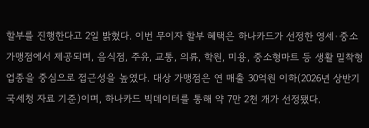할부를 진행한다고 2일 밝혔다. 이번 무이자 할부 혜택은 하나카드가 선정한 영세·중소 가맹점에서 제공되며, 음식점, 주유, 교통, 의류, 학원, 미용, 중소형마트 등 생활 밀착형 업종을 중심으로 접근성을 높였다. 대상 가맹점은 연 매출 30억원 이하(2026년 상반기 국세청 자료 기준)이며, 하나카드 빅데이터를 통해 약 7만 2천 개가 선정됐다.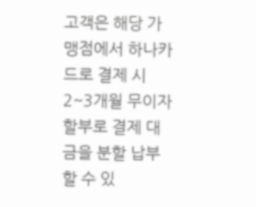고객은 해당 가맹점에서 하나카드로 결제 시 2~3개월 무이자 할부로 결제 대금을 분할 납부할 수 있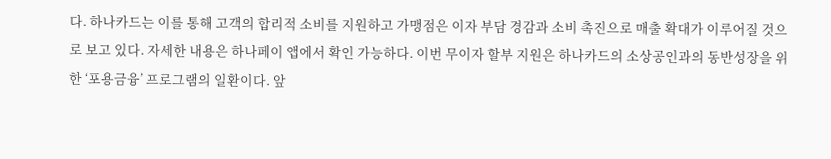다. 하나카드는 이를 통해 고객의 합리적 소비를 지원하고 가맹점은 이자 부담 경감과 소비 촉진으로 매출 확대가 이루어질 것으로 보고 있다. 자세한 내용은 하나페이 앱에서 확인 가능하다. 이번 무이자 할부 지원은 하나카드의 소상공인과의 동반성장을 위한 ‘포용금융’ 프로그램의 일환이다. 앞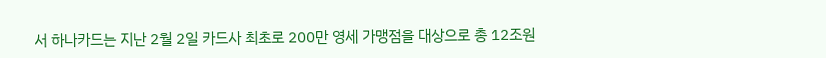서 하나카드는 지난 2월 2일 카드사 최초로 200만 영세 가맹점을 대상으로 총 12조원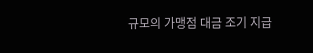규모의 가맹점 대금 조기 지급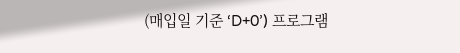(매입일 기준 ‘D+0’) 프로그램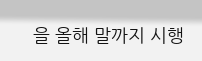을 올해 말까지 시행